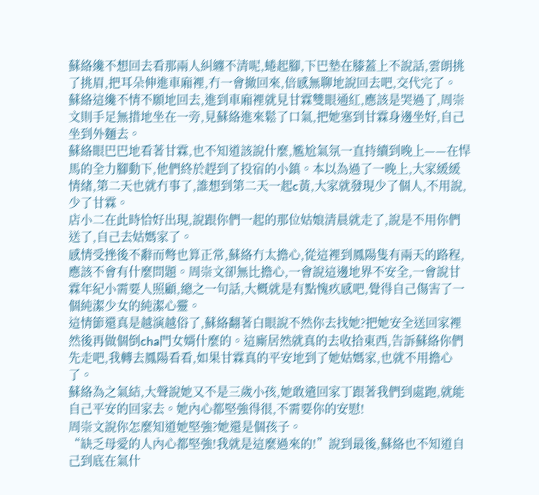蘇絡纔不想回去看那兩人糾纏不清呢,蜷起腳,下巴墊在膝蓋上不說話,雲朗挑了挑眉,把耳朵伸進車廂裡,冇一會撤回來,倍感無聊地說回去吧,交代完了。
蘇絡這纔不情不願地回去,進到車廂裡就見甘霖雙眼通紅,應該是哭過了,周崇文則手足無措地坐在一旁,見蘇絡進來鬆了口氣,把她塞到甘霖身邊坐好,自己坐到外麵去。
蘇絡眼巴巴地看著甘霖,也不知道該說什麼,尷尬氣氛一直持續到晚上——在悍馬的全力腳動下,他們終於趕到了投宿的小鎮。本以為過了一晚上,大家緩緩情緒,第二天也就冇事了,誰想到第二天一起c黃,大家就發現少了個人,不用說,少了甘霖。
店小二在此時恰好出現,說跟你們一起的那位姑娘清晨就走了,說是不用你們送了,自己去姑媽家了。
感情受挫後不辭而彆也算正常,蘇絡冇太擔心,從這裡到鳳陽隻有兩天的路程,應該不會有什麼問題。周崇文卻無比擔心,一會說這邊地界不安全,一會說甘霖年紀小需要人照顧,總之一句話,大概就是有點愧疚感吧,覺得自己傷害了一個純潔少女的純潔心靈。
這情節還真是越演越俗了,蘇絡翻著白眼說不然你去找她?把她安全送回家裡然後再做個倒cha門女婿什麼的。這廝居然就真的去收拾東西,告訴蘇絡你們先走吧,我轉去鳳陽看看,如果甘霖真的平安地到了她姑媽家,也就不用擔心了。
蘇絡為之氣結,大聲說她又不是三歲小孩,她敢遣回家丁跟著我們到處跑,就能自己平安的回家去。她內心都堅強得很,不需要你的安慰!
周崇文說你怎麼知道她堅強?她還是個孩子。
“缺乏母愛的人內心都堅強!我就是這麼過來的!”說到最後,蘇絡也不知道自己到底在氣什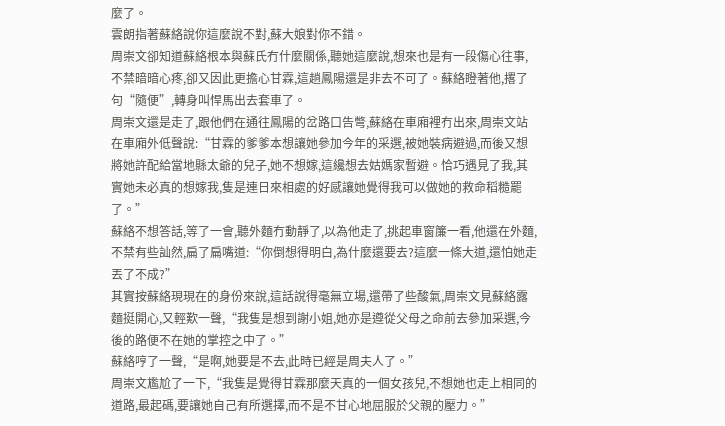麼了。
雲朗指著蘇絡說你這麼說不對,蘇大娘對你不錯。
周崇文卻知道蘇絡根本與蘇氏冇什麼關係,聽她這麼說,想來也是有一段傷心往事,不禁暗暗心疼,卻又因此更擔心甘霖,這趟鳳陽還是非去不可了。蘇絡瞪著他,撂了句“隨便”,轉身叫悍馬出去套車了。
周崇文還是走了,跟他們在通往鳳陽的岔路口告彆,蘇絡在車廂裡冇出來,周崇文站在車廂外低聲說:“甘霖的爹爹本想讓她參加今年的采選,被她裝病避過,而後又想將她許配給當地縣太爺的兒子,她不想嫁,這纔想去姑媽家暫避。恰巧遇見了我,其實她未必真的想嫁我,隻是連日來相處的好感讓她覺得我可以做她的救命稻糙罷了。”
蘇絡不想答話,等了一會,聽外麵冇動靜了,以為他走了,挑起車窗簾一看,他還在外麵,不禁有些訕然,扁了扁嘴道:“你倒想得明白,為什麼還要去?這麼一條大道,還怕她走丟了不成?”
其實按蘇絡現現在的身份來說,這話說得毫無立場,還帶了些酸氣,周崇文見蘇絡露麵挺開心,又輕歎一聲,“我隻是想到謝小姐,她亦是遵從父母之命前去參加采選,今後的路便不在她的掌控之中了。”
蘇絡哼了一聲,“是啊,她要是不去,此時已經是周夫人了。”
周崇文尷尬了一下,“我隻是覺得甘霖那麼天真的一個女孩兒,不想她也走上相同的道路,最起碼,要讓她自己有所選擇,而不是不甘心地屈服於父親的壓力。”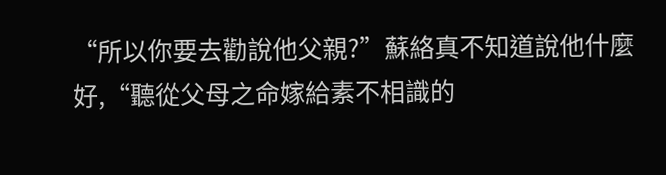“所以你要去勸說他父親?”蘇絡真不知道說他什麼好,“聽從父母之命嫁給素不相識的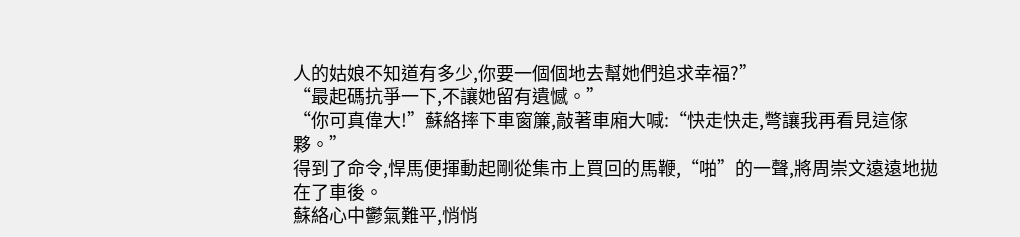人的姑娘不知道有多少,你要一個個地去幫她們追求幸福?”
“最起碼抗爭一下,不讓她留有遺憾。”
“你可真偉大!”蘇絡摔下車窗簾,敲著車廂大喊:“快走快走,彆讓我再看見這傢夥。”
得到了命令,悍馬便揮動起剛從集市上買回的馬鞭,“啪”的一聲,將周崇文遠遠地拋在了車後。
蘇絡心中鬱氣難平,悄悄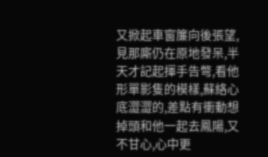又掀起車窗簾向後張望,見那廝仍在原地發呆,半天才記起揮手告彆,看他形單影隻的模樣,蘇絡心底澀澀的,差點有衝動想掉頭和他一起去鳳陽,又不甘心,心中更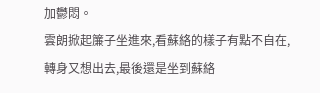加鬱悶。
雲朗掀起簾子坐進來,看蘇絡的樣子有點不自在,轉身又想出去,最後還是坐到蘇絡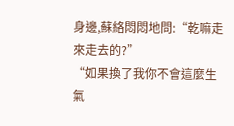身邊,蘇絡悶悶地問:“乾嘛走來走去的?”
“如果換了我你不會這麼生氣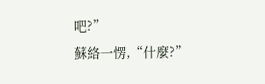吧?”
蘇絡一愣,“什麼?”